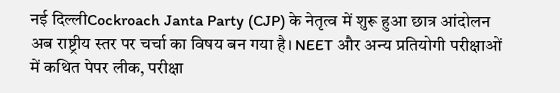नई दिल्लीCockroach Janta Party (CJP) के नेतृत्व में शुरू हुआ छात्र आंदोलन अब राष्ट्रीय स्तर पर चर्चा का विषय बन गया है। NEET और अन्य प्रतियोगी परीक्षाओं में कथित पेपर लीक, परीक्षा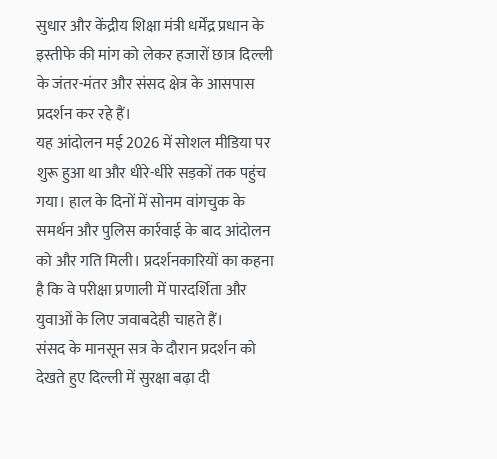सुधार और केंद्रीय शिक्षा मंत्री धर्मेंद्र प्रधान के इस्तीफे की मांग को लेकर हजारों छात्र दिल्ली के जंतर-मंतर और संसद क्षेत्र के आसपास प्रदर्शन कर रहे हैं।
यह आंदोलन मई 2026 में सोशल मीडिया पर शुरू हुआ था और धीरे-धीरे सड़कों तक पहुंच गया। हाल के दिनों में सोनम वांगचुक के समर्थन और पुलिस कार्रवाई के बाद आंदोलन को और गति मिली। प्रदर्शनकारियों का कहना है कि वे परीक्षा प्रणाली में पारदर्शिता और युवाओं के लिए जवाबदेही चाहते हैं।
संसद के मानसून सत्र के दौरान प्रदर्शन को देखते हुए दिल्ली में सुरक्षा बढ़ा दी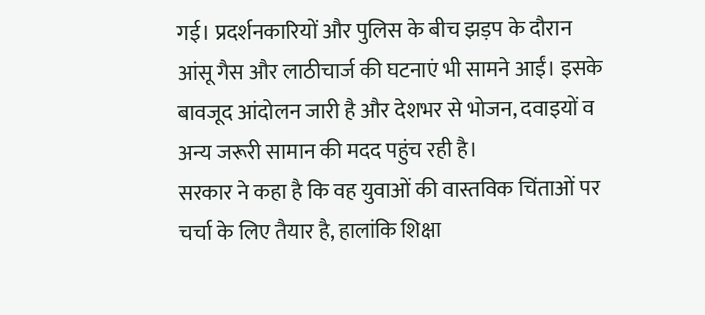गई। प्रदर्शनकारियों और पुलिस के बीच झड़प के दौरान आंसू गैस और लाठीचार्ज की घटनाएं भी सामने आईं। इसके बावजूद आंदोलन जारी है और देशभर से भोजन, दवाइयों व अन्य जरूरी सामान की मदद पहुंच रही है।
सरकार ने कहा है कि वह युवाओं की वास्तविक चिंताओं पर चर्चा के लिए तैयार है, हालांकि शिक्षा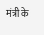मंत्री के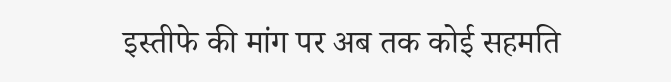इस्तीफे की मांग पर अब तक कोई सहमति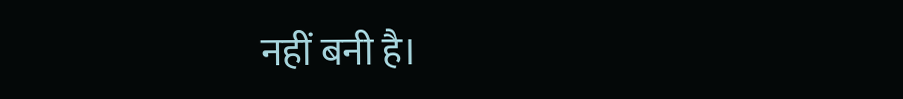नहीं बनी है।